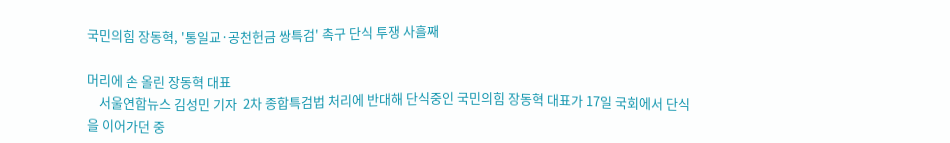국민의힘 장동혁, '통일교·공천헌금 쌍특검' 촉구 단식 투쟁 사흘째

머리에 손 올린 장동혁 대표
    서울연합뉴스 김성민 기자  2차 종합특검법 처리에 반대해 단식중인 국민의힘 장동혁 대표가 17일 국회에서 단식을 이어가던 중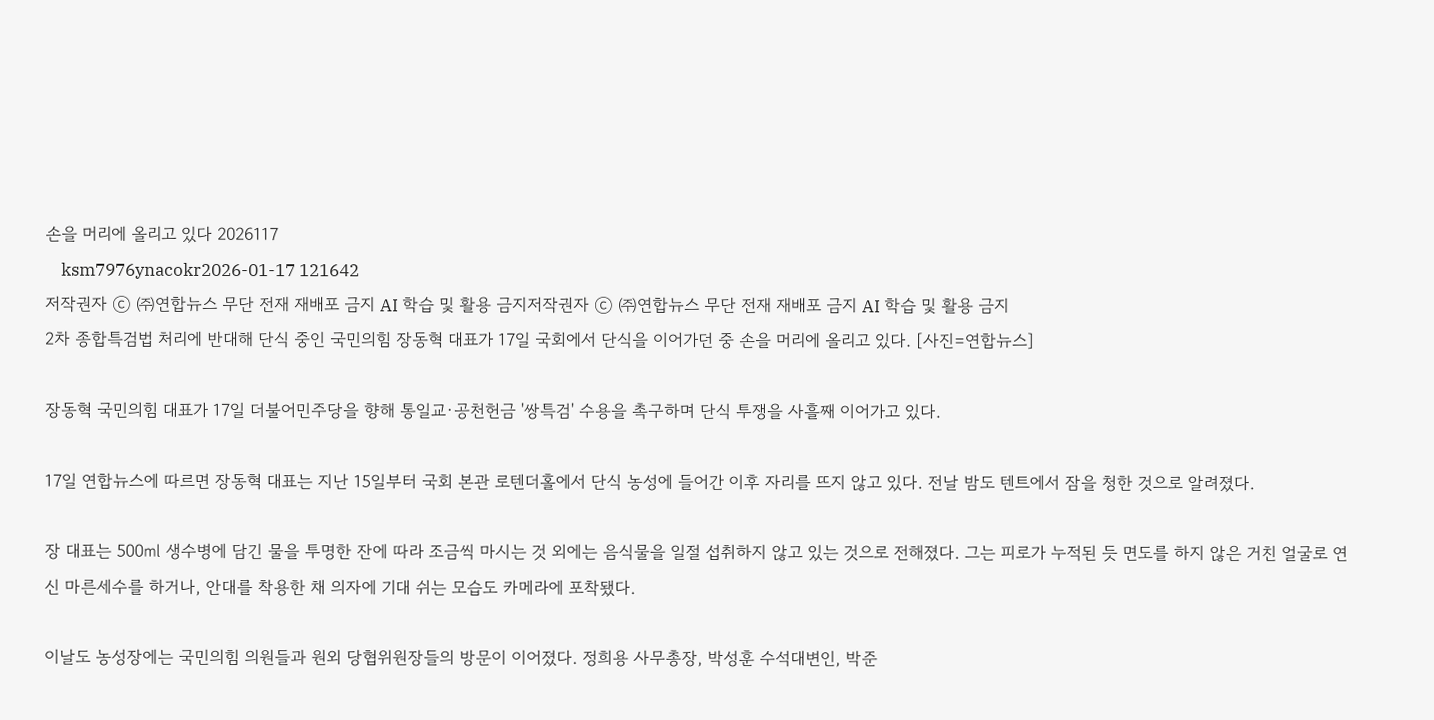손을 머리에 올리고 있다 2026117
    ksm7976ynacokr2026-01-17 121642
저작권자 ⓒ ㈜연합뉴스 무단 전재 재배포 금지 AI 학습 및 활용 금지저작권자 ⓒ ㈜연합뉴스 무단 전재 재배포 금지 AI 학습 및 활용 금지
2차 종합특검법 처리에 반대해 단식 중인 국민의힘 장동혁 대표가 17일 국회에서 단식을 이어가던 중 손을 머리에 올리고 있다. [사진=연합뉴스]

장동혁 국민의힘 대표가 17일 더불어민주당을 향해 통일교·공천헌금 '쌍특검' 수용을 촉구하며 단식 투쟁을 사흘째 이어가고 있다.

17일 연합뉴스에 따르면 장동혁 대표는 지난 15일부터 국회 본관 로텐더홀에서 단식 농성에 들어간 이후 자리를 뜨지 않고 있다. 전날 밤도 텐트에서 잠을 청한 것으로 알려졌다.

장 대표는 500㎖ 생수병에 담긴 물을 투명한 잔에 따라 조금씩 마시는 것 외에는 음식물을 일절 섭취하지 않고 있는 것으로 전해졌다. 그는 피로가 누적된 듯 면도를 하지 않은 거친 얼굴로 연신 마른세수를 하거나, 안대를 착용한 채 의자에 기대 쉬는 모습도 카메라에 포착됐다.

이날도 농성장에는 국민의힘 의원들과 원외 당협위원장들의 방문이 이어졌다. 정희용 사무총장, 박성훈 수석대변인, 박준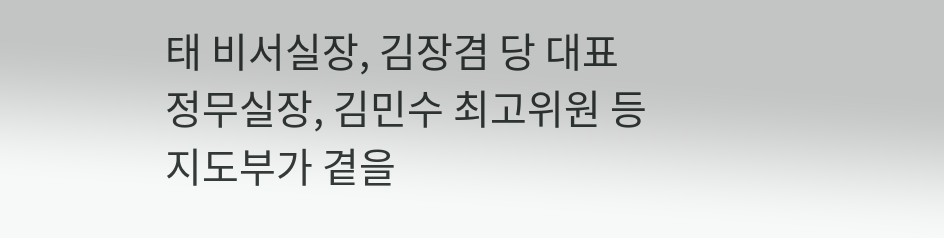태 비서실장, 김장겸 당 대표 정무실장, 김민수 최고위원 등 지도부가 곁을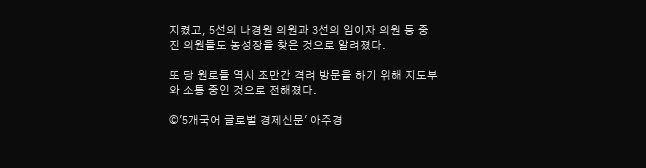지켰고, 5선의 나경원 의원과 3선의 임이자 의원 등 중진 의원들도 농성장을 찾은 것으로 알려졌다.

또 당 원로들 역시 조만간 격려 방문을 하기 위해 지도부와 소통 중인 것으로 전해졌다.

©'5개국어 글로벌 경제신문' 아주경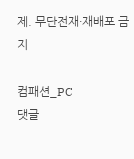제. 무단전재·재배포 금지

컴패션_PC
댓글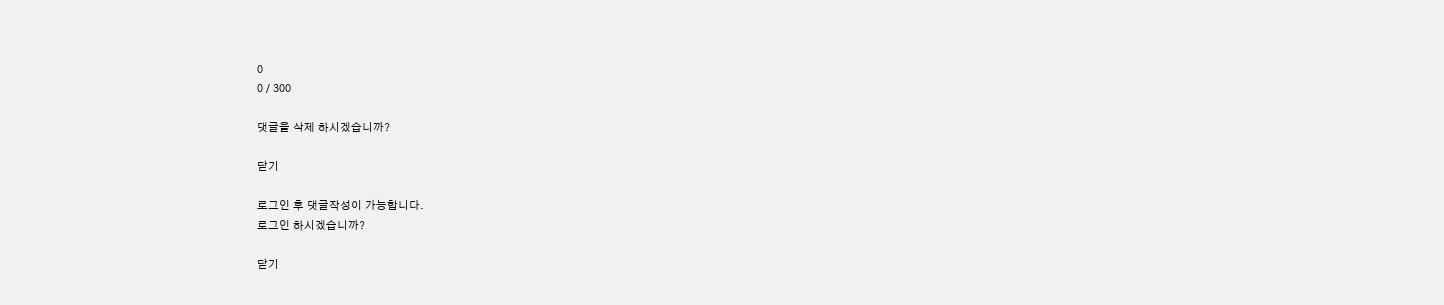0
0 / 300

댓글을 삭제 하시겠습니까?

닫기

로그인 후 댓글작성이 가능합니다.
로그인 하시겠습니까?

닫기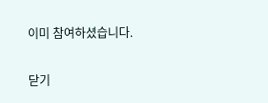이미 참여하셨습니다.

닫기